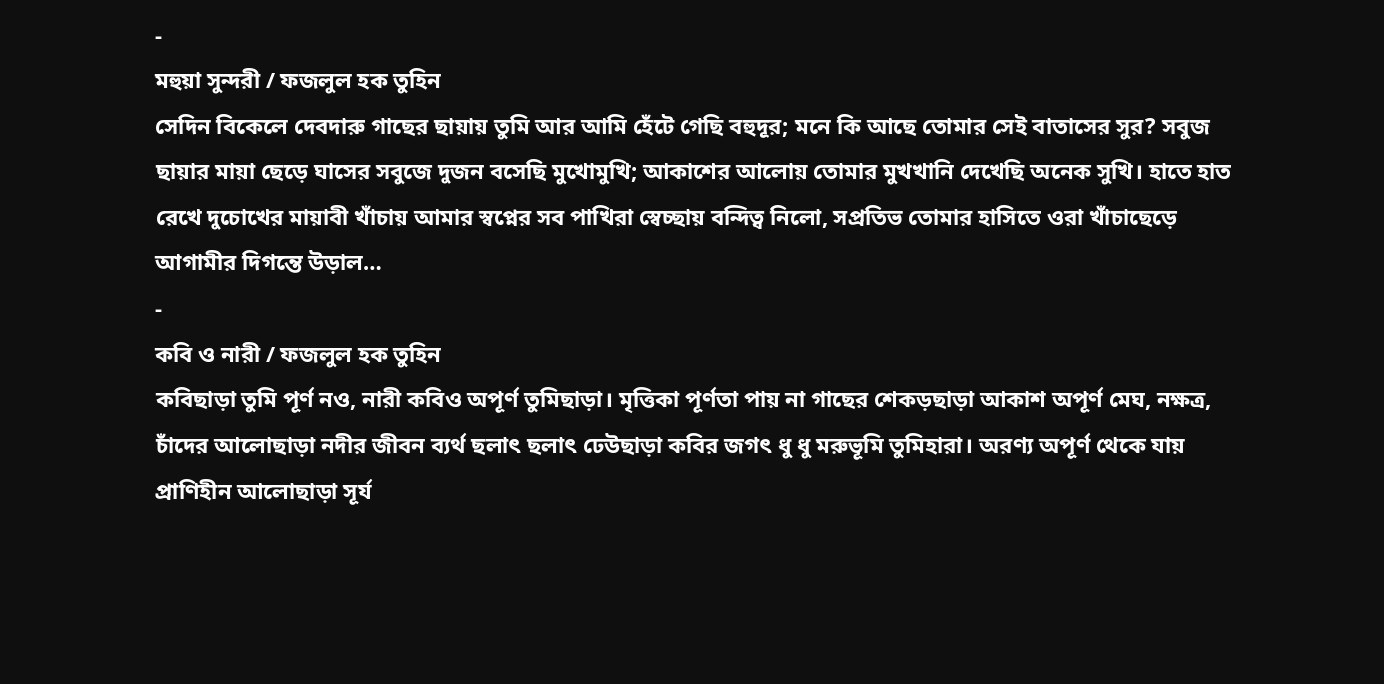-
মহুয়া সুন্দরী / ফজলুল হক তুহিন
সেদিন বিকেলে দেবদারু গাছের ছায়ায় তুমি আর আমি হেঁটে গেছি বহুদূর; মনে কি আছে তোমার সেই বাতাসের সুর? সবুজ ছায়ার মায়া ছেড়ে ঘাসের সবুজে দুজন বসেছি মুখোমুখি; আকাশের আলোয় তোমার মুখখানি দেখেছি অনেক সুখি। হাতে হাত রেখে দুচোখের মায়াবী খাঁচায় আমার স্বপ্নের সব পাখিরা স্বেচ্ছায় বন্দিত্ব নিলো, সপ্রতিভ তোমার হাসিতে ওরা খাঁচাছেড়ে আগামীর দিগন্তে উড়াল…
-
কবি ও নারী / ফজলুল হক তুহিন
কবিছাড়া তুমি পূর্ণ নও, নারী কবিও অপূর্ণ তুমিছাড়া। মৃত্তিকা পূর্ণতা পায় না গাছের শেকড়ছাড়া আকাশ অপূর্ণ মেঘ, নক্ষত্র, চাঁদের আলোছাড়া নদীর জীবন ব্যর্থ ছলাৎ ছলাৎ ঢেউছাড়া কবির জগৎ ধু ধু মরুভূমি তুমিহারা। অরণ্য অপূর্ণ থেকে যায় প্রাণিহীন আলোছাড়া সূর্য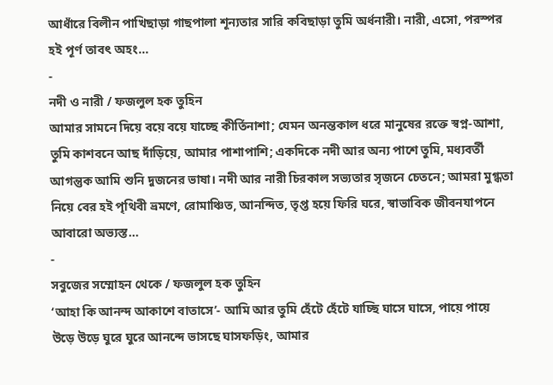আধাঁরে বিলীন পাখিছাড়া গাছপালা শূন্যতার সারি কবিছাড়া তুমি অর্ধনারী। নারী, এসো, পরস্পর হই পূর্ণ তাবৎ অহং…
-
নদী ও নারী / ফজলুল হক তুহিন
আমার সামনে দিয়ে বয়ে বয়ে যাচ্ছে কীর্তিনাশা; যেমন অনন্তকাল ধরে মানুষের রক্তে স্বপ্ন-আশা, তুমি কাশবনে আছ দাঁড়িয়ে, আমার পাশাপাশি; একদিকে নদী আর অন্য পাশে তুমি, মধ্যবর্তী আগন্তুক আমি শুনি দুজনের ভাষা। নদী আর নারী চিরকাল সভ্যতার সৃজনে চেতনে; আমরা মুগ্ধতা নিয়ে বের হই পৃথিবী ভ্রমণে, রোমাঞ্চিত, আনন্দিত, তৃপ্ত হয়ে ফিরি ঘরে, স্বাভাবিক জীবনযাপনে আবারো অভ্যস্ত…
-
সবুজের সম্মোহন থেকে / ফজলুল হক তুহিন
‘আহা কি আনন্দ আকাশে বাতাসে’- আমি আর তুমি হেঁটে হেঁটে যাচ্ছি ঘাসে ঘাসে, পায়ে পায়ে উড়ে উড়ে ঘুরে ঘুরে আনন্দে ভাসছে ঘাসফড়িং, আমার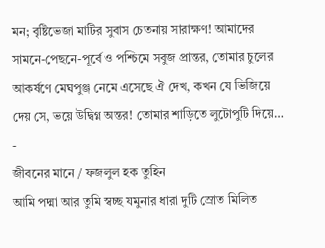মন; বৃষ্টিভেজা মাটির সুবাস চেতনায় সারাক্ষণ! আমাদের সামনে-পেছনে-পূর্বে ও পশ্চিমে সবুজ প্রান্তর, তোমার চুলের আকর্ষণে মেঘপুঞ্জ নেমে এসেছে ঐ দেখ, কখন যে ভিজিয়ে দেয় সে, ভয়ে উদ্বিগ্ন অন্তর! তোমার শাড়িতে লুটোপুটি দিয়ে…
-
জীবনের মানে / ফজলুল হক তুহিন
আমি পদ্মা আর তুমি স্বচ্ছ যমুনার ধারা দুটি স্রোত মিলিত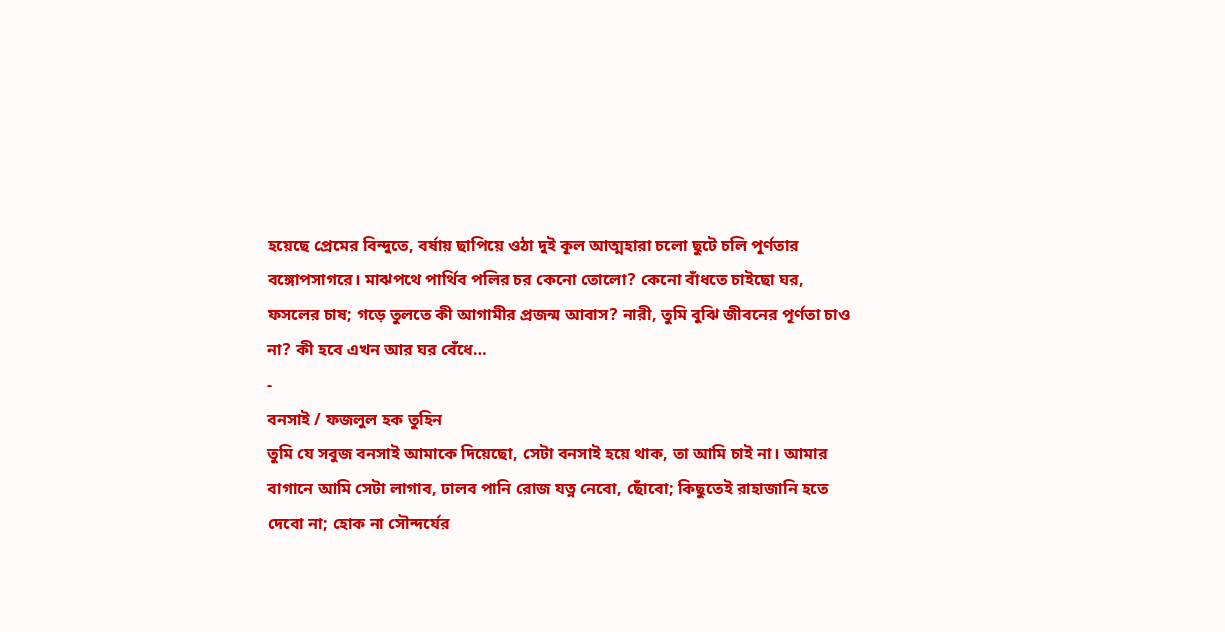হয়েছে প্রেমের বিন্দুতে, বর্ষায় ছাপিয়ে ওঠা দুই কূল আত্মহারা চলো ছুটে চলি পূর্ণতার বঙ্গোপসাগরে। মাঝপথে পার্থিব পলির চর কেনো তোলো? কেনো বাঁধতে চাইছো ঘর, ফসলের চাষ; গড়ে তুলতে কী আগামীর প্রজন্ম আবাস? নারী, তুমি বুঝি জীবনের পূর্ণতা চাও না? কী হবে এখন আর ঘর বেঁধে…
-
বনসাই / ফজলুল হক তুহিন
তুমি যে সবুজ বনসাই আমাকে দিয়েছো, সেটা বনসাই হয়ে থাক, তা আমি চাই না। আমার বাগানে আমি সেটা লাগাব, ঢালব পানি রোজ যত্ন নেবো, ছোঁবো; কিছুতেই রাহাজানি হতে দেবো না; হোক না সৌন্দর্যের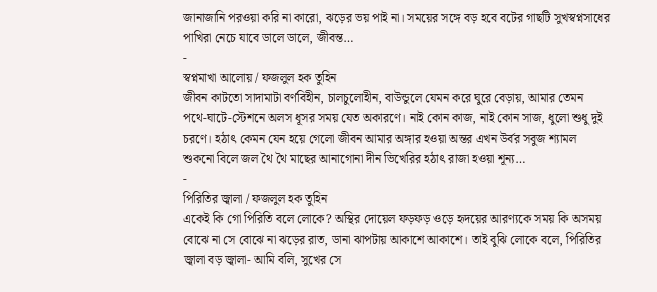জানাজানি পরওয়া করি না কারো, ঝড়ের ভয় পাই না। সময়ের সঙ্গে বড় হবে বটের গাছটি সুখস্বপ্নসাধের পাখিরা নেচে যাবে ডালে ডালে, জীবন্ত…
-
স্বপ্নমাখা আলোয় / ফজলুল হক তুহিন
জীবন কাটতো সাদামাটা বর্ণবিহীন, চালচুলোহীন, বাউন্ডুলে যেমন করে ঘুরে বেড়ায়, আমার তেমন পথে-ঘাটে-স্টেশনে অলস ধূসর সময় যেত অকারণে। নাই কোন কাজ, নাই কোন সাজ, ধুলো শুধু দুই চরণে। হঠাৎ কেমন যেন হয়ে গেলো জীবন আমার অঙ্গার হওয়া অন্তর এখন উর্বর সবুজ শ্যামল শুকনো বিলে জল থৈ থৈ মাছের আনাগোনা দীন ভিখেরির হঠাৎ রাজা হওয়া শূন্য…
-
পিরিতির জ্বালা / ফজলুল হক তুহিন
একেই কি গো পিরিতি বলে লোকে? অস্থির দোয়েল ফড়ফড় ওড়ে হৃদয়ের আরণ্যকে সময় কি অসময় বোঝে না সে বোঝে না ঝড়ের রাত, ডানা ঝাপটায় আকাশে আকাশে। তাই বুঝি লোকে বলে, পিরিতির জ্বালা বড় জ্বালা- আমি বলি, সুখের সে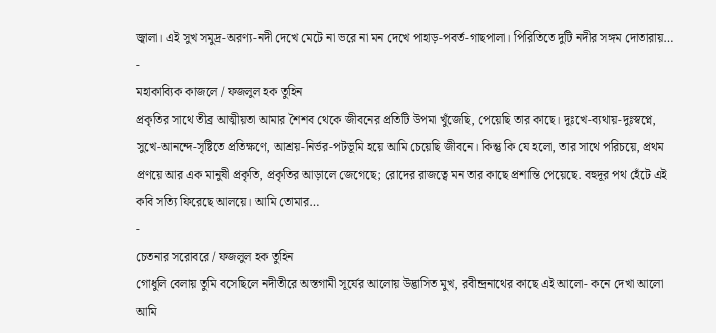জ্বালা। এই সুখ সমুদ্র-অরণ্য-নদী দেখে মেটে না ভরে না মন দেখে পাহাড়-পবর্ত-গাছপালা। পিরিতিতে দুটি নদীর সঙ্গম দোতারায়…
-
মহাকাব্যিক কাজলে / ফজলুল হক তুহিন
প্রকৃতির সাথে তীব্র আত্মীয়তা আমার শৈশব থেকে জীবনের প্রতিটি উপমা খুঁজেছি, পেয়েছি তার কাছে। দুঃখে-ব্যথায়-দুঃস্বপ্নে, সুখে-আনন্দে-সৃষ্টিতে প্রতিক্ষণে, আশ্রয়-নির্ভর-পটভূমি হয়ে আমি চেয়েছি জীবনে। কিন্তু কি যে হলো, তার সাথে পরিচয়ে, প্রথম প্রণয়ে আর এক মানুষী প্রকৃতি, প্রকৃতির আড়ালে জেগেছে; রোদের রাজত্বে মন তার কাছে প্রশান্তি পেয়েছে. বহুদূর পথ হেঁটে এই কবি সত্যি ফিরেছে আলয়ে। আমি তোমার…
-
চেতনার সরোবরে / ফজলুল হক তুহিন
গোধুলি বেলায় তুমি বসেছিলে নদীতীরে অস্তগামী সূর্যের আলোয় উদ্ভাসিত মুখ, রবীন্দ্রনাথের কাছে এই আলো- কনে দেখা আলো আমি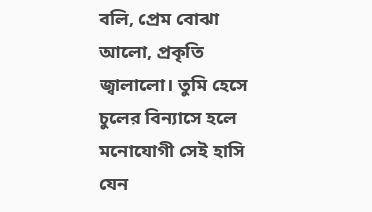বলি, প্রেম বোঝা আলো, প্রকৃতি জ্বালালো। তুমি হেসে চুলের বিন্যাসে হলে মনোযোগী সেই হাসি যেন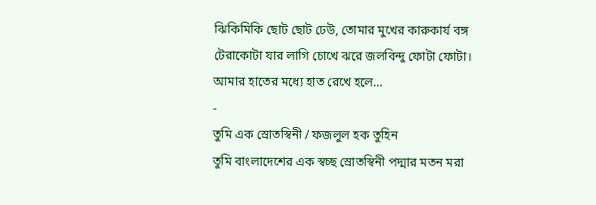ঝিকিমিকি ছোট ছোট ঢেউ, তোমার মুখের কারুকার্য বঙ্গ টেরাকোটা যার লাগি চোখে ঝরে জলবিন্দু ফোটা ফোটা। আমার হাতের মধ্যে হাত রেখে হলে…
-
তুমি এক স্রোতস্বিনী / ফজলুল হক তুহিন
তুমি বাংলাদেশের এক স্বচ্ছ স্রোতস্বিনী পদ্মার মতন মরা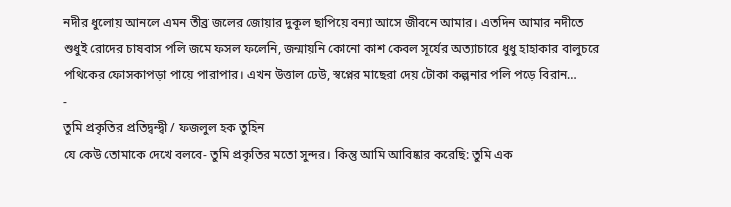নদীর ধুলোয় আনলে এমন তীব্র জলের জোয়ার দুকূল ছাপিয়ে বন্যা আসে জীবনে আমার। এতদিন আমার নদীতে শুধুই রোদের চাষবাস পলি জমে ফসল ফলেনি, জন্মায়নি কোনো কাশ কেবল সূর্যের অত্যাচারে ধুধু হাহাকার বালুচরে পথিকের ফোসকাপড়া পায়ে পারাপার। এখন উত্তাল ঢেউ, স্বপ্নের মাছেরা দেয় টোকা কল্পনার পলি পড়ে বিরান…
-
তুমি প্রকৃতির প্রতিদ্বন্দ্বী / ফজলুল হক তুহিন
যে কেউ তোমাকে দেখে বলবে- তুমি প্রকৃতির মতো সুন্দর। কিন্তু আমি আবিষ্কার করেছি: তুমি এক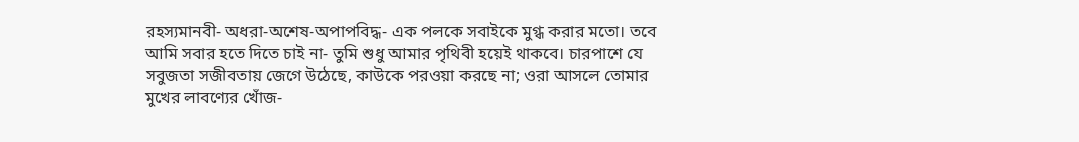রহস্যমানবী- অধরা-অশেষ-অপাপবিদ্ধ- এক পলকে সবাইকে মুগ্ধ করার মতো। তবে আমি সবার হতে দিতে চাই না- তুমি শুধু আমার পৃথিবী হয়েই থাকবে। চারপাশে যে সবুজতা সজীবতায় জেগে উঠেছে, কাউকে পরওয়া করছে না; ওরা আসলে তোমার মুখের লাবণ্যের খোঁজ-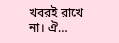খবরই রাখে না। ঐ…